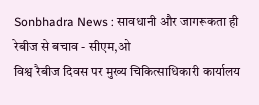Sonbhadra News : सावधानी और जागरूकता ही रेबीज से बचाव - सीएम,ओ
विश्व रैबीज दिवस पर मुख्य चिकित्साधिकारी कार्यालय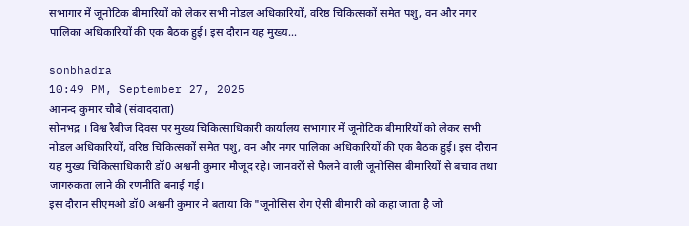सभागार में जूनोटिक बीमारियों को लेकर सभी नोडल अधिकारियों, वरिष्ठ चिकित्सकों समेत पशु, वन और नगर पालिका अधिकारियों की एक बैठक हुई। इस दौरान यह मुख्य...

sonbhadra
10:49 PM, September 27, 2025
आनन्द कुमार चौबे (संवाददाता)
सोनभद्र । विश्व रैबीज दिवस पर मुख्य चिकित्साधिकारी कार्यालय सभागार में जूनोटिक बीमारियों को लेकर सभी नोडल अधिकारियों, वरिष्ठ चिकित्सकों समेत पशु, वन और नगर पालिका अधिकारियों की एक बैठक हुई। इस दौरान यह मुख्य चिकित्साधिकारी डॉ0 अश्वनी कुमार मौजूद रहे। जानवरों से फैलने वाली जूनोसिस बीमारियों से बचाव तथा जागरुकता लाने की रणनीति बनाई गई।
इस दौरान सीएमओ डॉ0 अश्वनी कुमार ने बताया कि "जूनोसिस रोग ऐसी बीमारी को कहा जाता है जो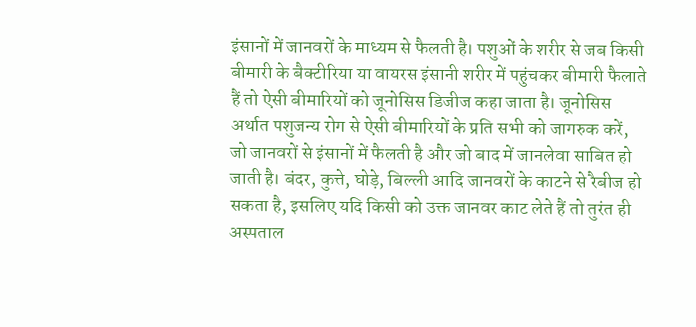इंसानों में जानवरों के माध्यम से फैलती है। पशुओं के शरीर से जब किसी बीमारी के बैक्टीरिया या वायरस इंसानी शरीर में पहुंचकर बीमारी फैलाते हैं तो ऐसी बीमारियों को जूनोसिस डिजीज कहा जाता है। जूनोसिस अर्थात पशुजन्य रोग से ऐसी बीमारियों के प्रति सभी को जागरुक करें, जो जानवरों से इंसानों में फैलती है और जो बाद में जानलेवा साबित हो जाती है। बंदर, कुत्ते, घोड़े, बिल्ली आदि जानवरों के काटने से रैबीज हो सकता है, इसलिए यदि किसी को उक्त जानवर काट लेते हैं तो तुरंत ही अस्पताल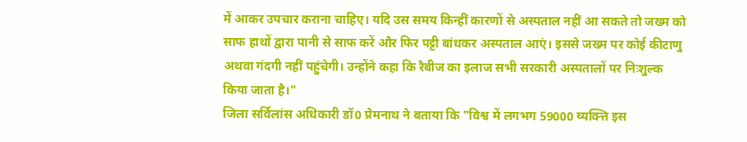में आकर उपचार कराना चाहिए। यदि उस समय किन्हीं कारणों से अस्पताल नहीं आ सकते तो जख्म को साफ हाथों द्वारा पानी से साफ करें और फिर पट्टी बांधकर अस्पताल आएं। इससे जख्म पर कोई कीटाणु अथवा गंदगी नहीं पहुंचेगी। उन्होंने कहा कि रैबीज का इलाज सभी सरकारी अस्पतालों पर निःशुल्क किया जाता है।"
जिला सर्विलांस अधिकारी डॉ0 प्रेमनाथ ने बताया कि "विश्व में लगभग 59000 व्यक्त्ति इस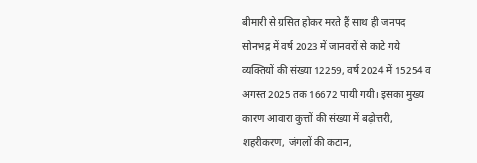बीमारी से ग्रसित होकर मरते हैं साथ ही जनपद सोनभद्र में वर्ष 2023 में जानवरों से काटे गये व्यक्तियों की संख्या 12259, वर्ष 2024 में 15254 व अगस्त 2025 तक 16672 पायी गयी। इसका मुख्य कारण आवारा कुत्तों की संख्या में बढ़ोत्तरी, शहरीकरण, जंगलों की कटान,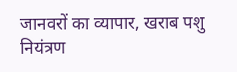जानवरों का व्यापार, खराब पशु नियंत्रण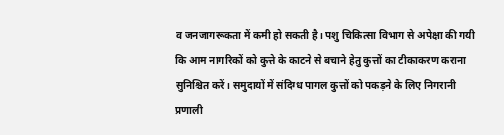व जनजागरूकता में कमी हो सकती है। पशु चिकित्सा विभाग से अपेक्षा की गयी कि आम नागरिकों को कुत्ते के काटने से बचाने हेतु कुत्तों का टीकाकरण कराना सुनिश्चित करें। समुदायों में संदिग्ध पागल कुत्तों को पकड़ने के लिए निगरानी प्रणाली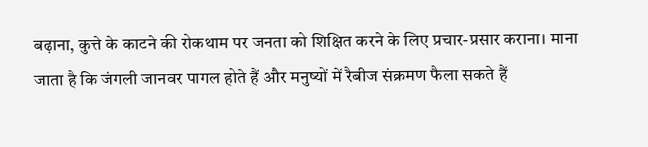बढ़ाना, कुत्ते के काटने की रोकथाम पर जनता को शिक्षित करने के लिए प्रचार-प्रसार कराना। माना जाता है कि जंगली जानवर पागल होते हैं और मनुष्यों में रैबीज संक्रमण फैला सकते हैं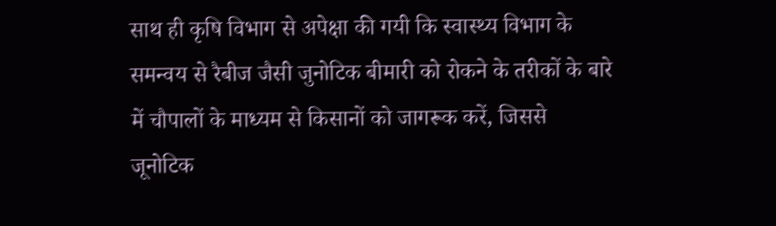साथ ही कृषि विभाग से अपेक्षा की गयी कि स्वास्थ्य विभाग के समन्वय से रैबीज जैसी जुनोटिक बीमारी को रोकने के तरीकों के बारे में चौपालों के माध्यम से किसानों को जागरूक करें, जिससे जूनोटिक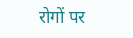रोगों पर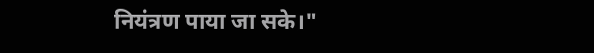नियंत्रण पाया जा सके।"